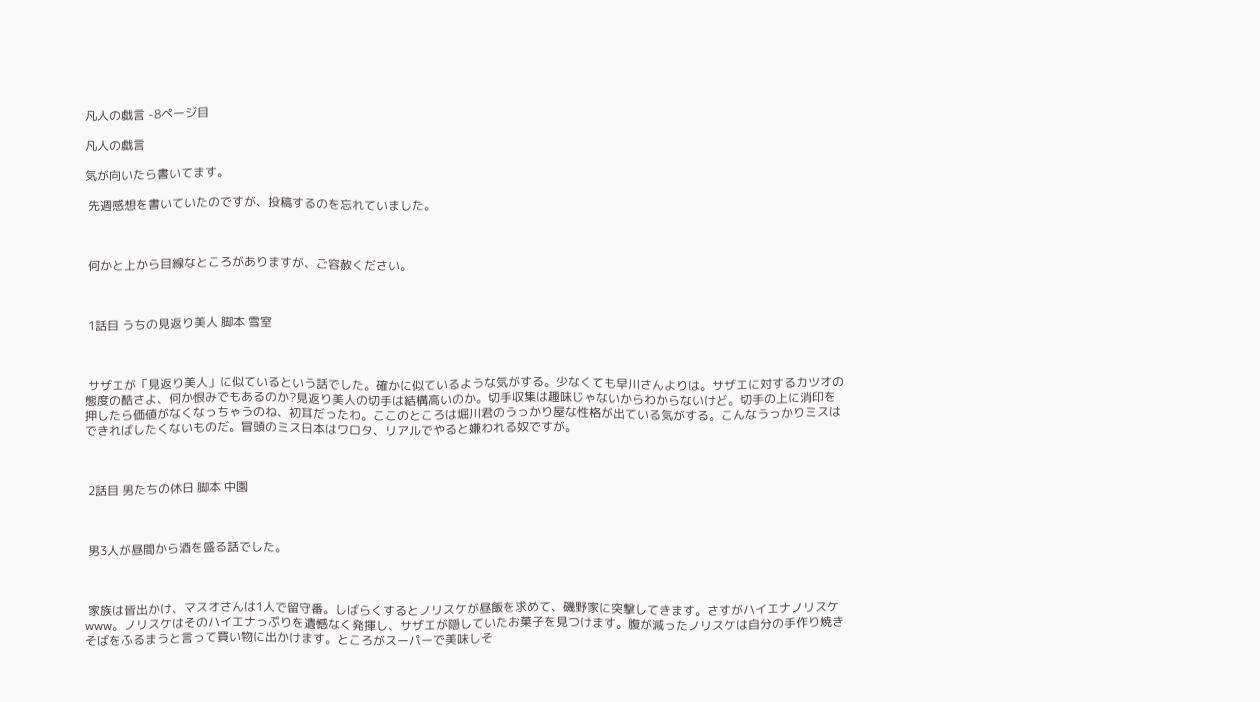凡人の戯言 -8ページ目

凡人の戯言

気が向いたら書いてます。

 先週感想を書いていたのですが、投稿するのを忘れていました。



 何かと上から目線なところがありますが、ご容赦ください。



 1話目 うちの見返り美人 脚本 雪室



 サザエが「見返り美人」に似ているという話でした。確かに似ているような気がする。少なくても早川さんよりは。サザエに対するカツオの態度の酷さよ、何か恨みでもあるのか?見返り美人の切手は結構高いのか。切手収集は趣味じゃないからわからないけど。切手の上に消印を押したら価値がなくなっちゃうのね、初耳だったわ。ここのところは堀川君のうっかり屋な性格が出ている気がする。こんなうっかりミスはできればしたくないものだ。冒頭のミス日本はワロタ、リアルでやると嫌われる奴ですが。



 2話目 男たちの休日 脚本 中園



 男3人が昼間から酒を盛る話でした。



 家族は皆出かけ、マスオさんは1人で留守番。しばらくするとノリスケが昼飯を求めて、磯野家に突撃してきます。さすがハイエナノリスケwww。ノリスケはそのハイエナっぷりを遺憾なく発揮し、サザエが隠していたお菓子を見つけます。腹が減ったノリスケは自分の手作り焼きそばをふるまうと言って買い物に出かけます。ところがスーパーで美味しそ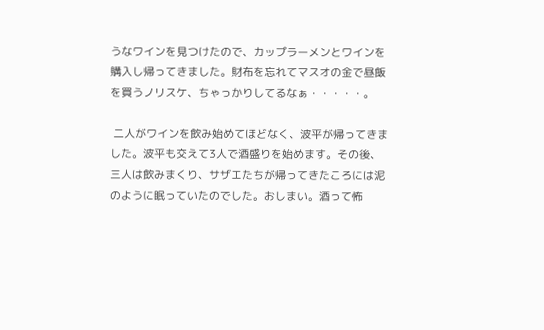うなワインを見つけたので、カップラーメンとワインを購入し帰ってきました。財布を忘れてマスオの金で昼飯を買うノリスケ、ちゃっかりしてるなぁ・・・・・。

 二人がワインを飲み始めてほどなく、波平が帰ってきました。波平も交えて3人で酒盛りを始めます。その後、三人は飲みまくり、サザエたちが帰ってきたころには泥のように眠っていたのでした。おしまい。酒って怖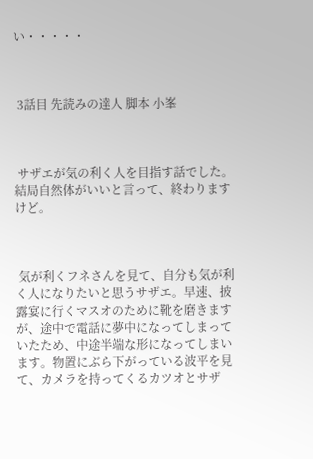い・・・・・



 3話目 先読みの達人 脚本 小峯



 サザエが気の利く人を目指す話でした。結局自然体がいいと言って、終わりますけど。



 気が利くフネさんを見て、自分も気が利く人になりたいと思うサザエ。早速、披露宴に行くマスオのために靴を磨きますが、途中で電話に夢中になってしまっていたため、中途半端な形になってしまいます。物置にぶら下がっている波平を見て、カメラを持ってくるカツオとサザ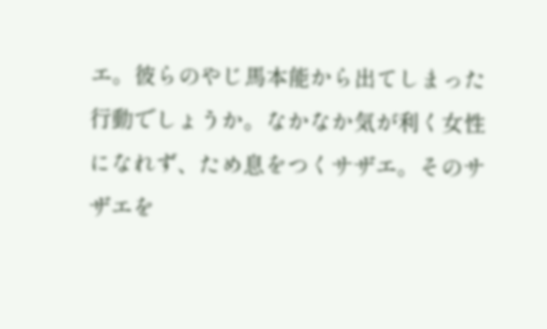エ。彼らのやじ馬本能から出てしまった行動でしょうか。なかなか気が利く女性になれず、ため息をつくサザエ。そのサザエを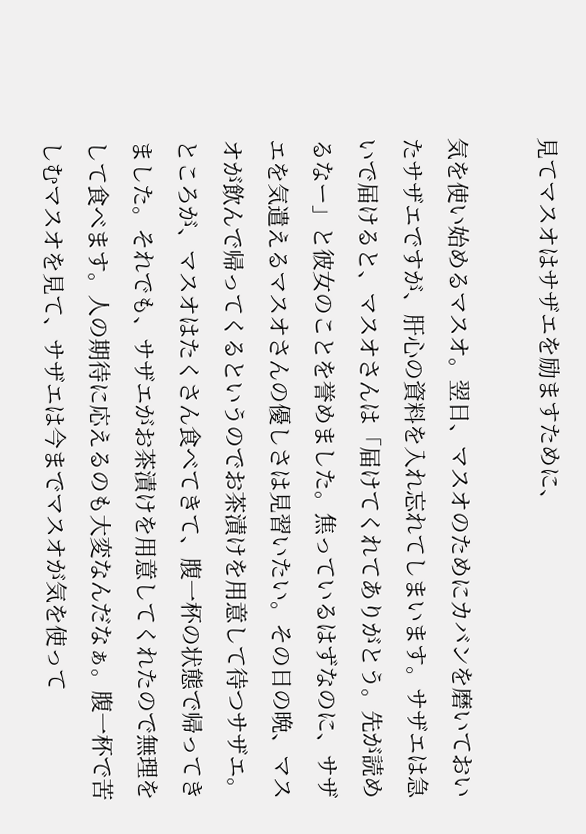見てマスオはサザエを励ますために、

気を使い始めるマスオ。翌日、マスオのためにカバンを磨いておいたサザエですが、肝心の資料を入れ忘れてしまいます。サザエは急いで届けると、マスオさんは「届けてくれてありがとう。先が読めるなー」と彼女のことを誉めました。焦っているはずなのに、サザエを気遣えるマスオさんの優しさは見習いたい。その日の晩、マスオが飲んで帰ってくるというのでお茶漬けを用意して待つサザエ。ところが、マスオはたくさん食べてきて、腹一杯の状態で帰ってきました。それでも、サザエがお茶漬けを用意してくれたので無理をして食べます。人の期待に応えるのも大変なんだなぁ。腹一杯で苦しむマスオを見て、サザエは今までマスオが気を使って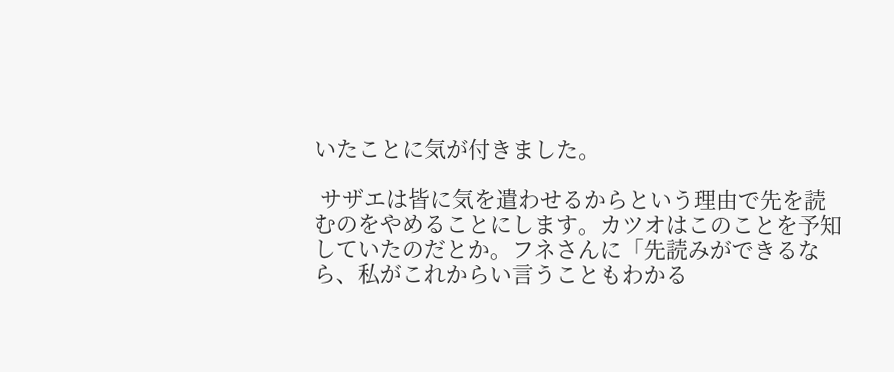いたことに気が付きました。

 サザエは皆に気を遣わせるからという理由で先を読むのをやめることにします。カツオはこのことを予知していたのだとか。フネさんに「先読みができるなら、私がこれからい言うこともわかる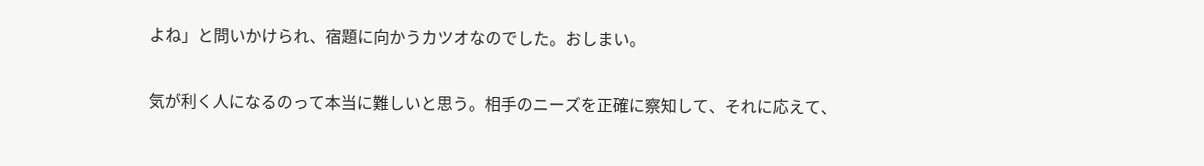よね」と問いかけられ、宿題に向かうカツオなのでした。おしまい。

気が利く人になるのって本当に難しいと思う。相手のニーズを正確に察知して、それに応えて、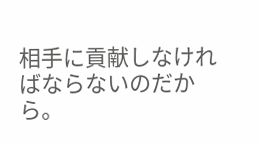相手に貢献しなければならないのだから。